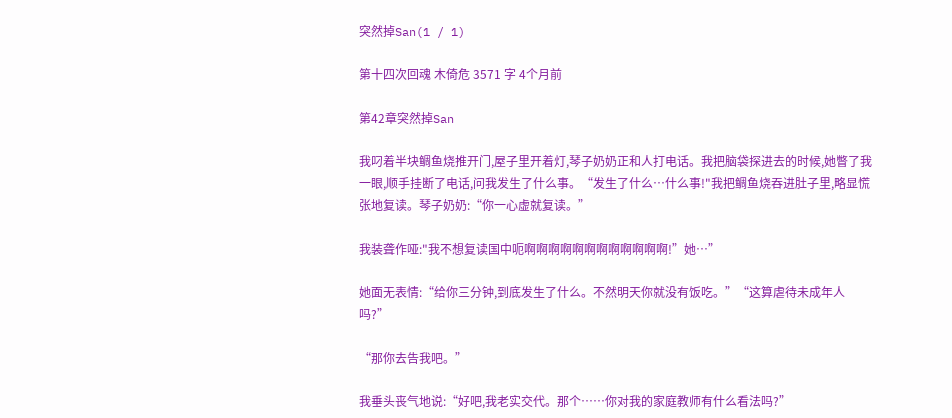突然掉San(1 / 1)

第十四次回魂 木倚危 3571 字 4个月前

第42章突然掉San

我叼着半块鲷鱼烧推开门,屋子里开着灯,琴子奶奶正和人打电话。我把脑袋探进去的时候,她瞥了我一眼,顺手挂断了电话,问我发生了什么事。“发生了什么…什么事!"我把鲷鱼烧吞进肚子里,略显慌张地复读。琴子奶奶:“你一心虚就复读。”

我装聋作哑:"我不想复读国中呃啊啊啊啊啊啊啊啊啊啊啊啊!”她…”

她面无表情:“给你三分钟,到底发生了什么。不然明天你就没有饭吃。”“这算虐待未成年人吗?”

“那你去告我吧。”

我垂头丧气地说:“好吧,我老实交代。那个……你对我的家庭教师有什么看法吗?”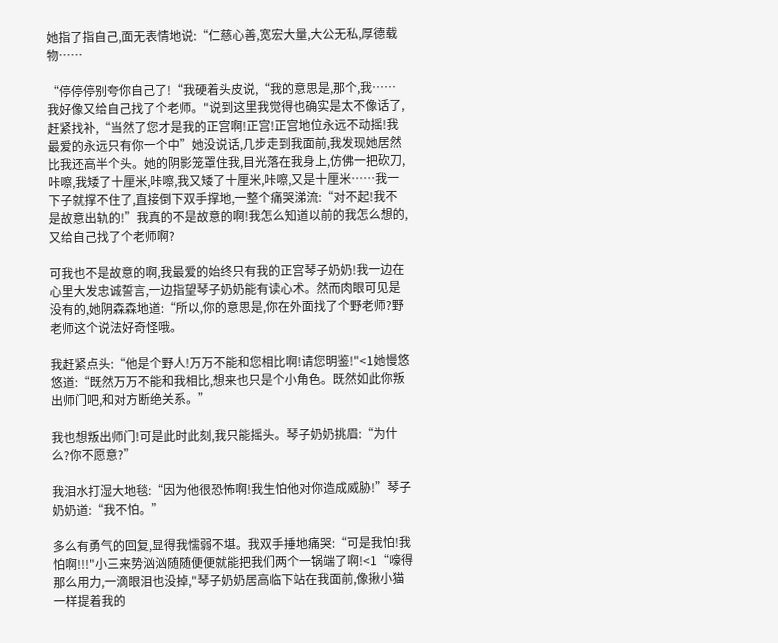她指了指自己,面无表情地说:“仁慈心善,宽宏大量,大公无私,厚德载物……

“停停停别夸你自己了!“我硬着头皮说,“我的意思是,那个,我……我好像又给自己找了个老师。"说到这里我觉得也确实是太不像话了,赶紧找补,“当然了您才是我的正宫啊!正宫!正宫地位永远不动摇!我最爱的永远只有你一个中”她没说话,几步走到我面前,我发现她居然比我还高半个头。她的阴影笼罩住我,目光落在我身上,仿佛一把砍刀,咔嚓,我矮了十厘米,咔嚓,我又矮了十厘米,咔嚓,又是十厘米……我一下子就撑不住了,直接倒下双手撑地,一整个痛哭涕流:“对不起!我不是故意出轨的!”我真的不是故意的啊!我怎么知道以前的我怎么想的,又给自己找了个老师啊?

可我也不是故意的啊,我最爱的始终只有我的正宫琴子奶奶!我一边在心里大发忠诚誓言,一边指望琴子奶奶能有读心术。然而肉眼可见是没有的,她阴森森地道:“所以,你的意思是,你在外面找了个野老师?野老师这个说法好奇怪哦。

我赶紧点头:“他是个野人!万万不能和您相比啊!请您明鉴!"<1她慢悠悠道:“既然万万不能和我相比,想来也只是个小角色。既然如此你叛出师门吧,和对方断绝关系。”

我也想叛出师门!可是此时此刻,我只能摇头。琴子奶奶挑眉:“为什么?你不愿意?”

我泪水打湿大地毯:“因为他很恐怖啊!我生怕他对你造成威胁!”琴子奶奶道:“我不怕。”

多么有勇气的回复,显得我懦弱不堪。我双手捶地痛哭:“可是我怕!我怕啊!!!"小三来势汹汹随随便便就能把我们两个一锅端了啊!<1“嚎得那么用力,一滴眼泪也没掉,"琴子奶奶居高临下站在我面前,像揪小猫一样提着我的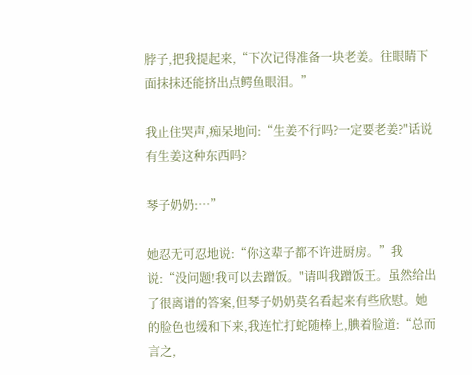脖子,把我提起来,“下次记得准备一块老姜。往眼睛下面抹抹还能挤出点鳄鱼眼泪。”

我止住哭声,痴呆地问:“生姜不行吗?一定要老姜?"话说有生姜这种东西吗?

琴子奶奶:…”

她忍无可忍地说:“你这辈子都不许进厨房。”我说:“没问题!我可以去蹭饭。"请叫我蹭饭王。虽然给出了很离谱的答案,但琴子奶奶莫名看起来有些欣慰。她的脸色也缓和下来,我连忙打蛇随棒上,腆着脸道:“总而言之,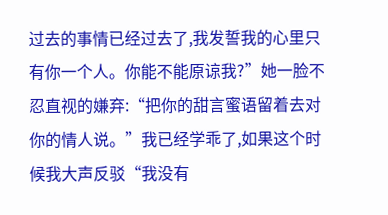过去的事情已经过去了,我发誓我的心里只有你一个人。你能不能原谅我?”她一脸不忍直视的嫌弃:“把你的甜言蜜语留着去对你的情人说。”我已经学乖了,如果这个时候我大声反驳“我没有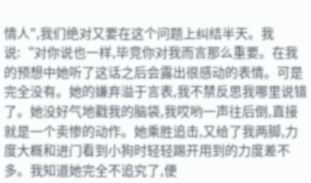情人",我们绝对又要在这个问题上纠结半天。我说:“对你说也一样,毕竞你对我而言那么重要。在我的预想中她听了这话之后会露出很感动的表情。可是完全没有。她的嫌弃溢于言表,我不禁反思我哪里说错了。她没好气地戳我的脑袋,我哎哟一声往后倒,直接就是一个卖惨的动作。她乘胜追击,又给了我两脚,力度大概和进门看到小狗时轻轻踢开用到的力度差不多。我知道她完全不追究了,便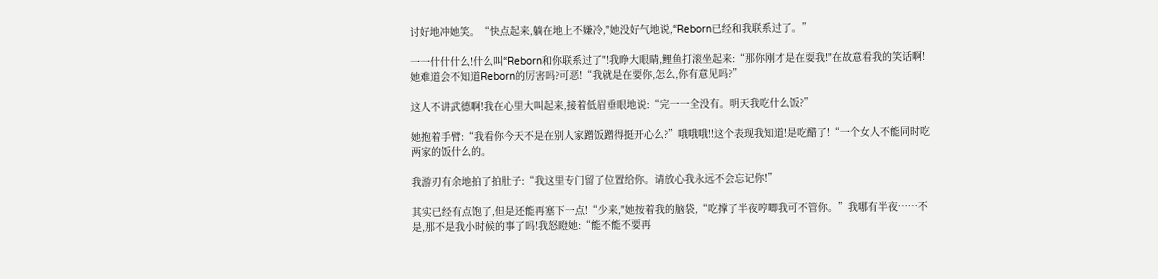讨好地冲她笑。“快点起来,躺在地上不嫌冷,"她没好气地说,“Reborn已经和我联系过了。”

一一什什什么!什么叫“Reborn和你联系过了"!我睁大眼睛,鲤鱼打滚坐起来:“那你刚才是在耍我!"在故意看我的笑话啊!她难道会不知道Reborn的厉害吗?可恶!“我就是在要你,怎么,你有意见吗?”

这人不讲武德啊!我在心里大叫起来,接着低眉垂眼地说:“完一一全没有。明天我吃什么饭?”

她抱着手臂:“我看你今天不是在别人家蹭饭蹭得挺开心么?”哦哦哦!!这个表现我知道!是吃醋了!“一个女人不能同时吃两家的饭什么的。

我游刃有余地拍了拍肚子:“我这里专门留了位置给你。请放心我永远不会忘记你!”

其实已经有点饱了,但是还能再塞下一点!“少来,"她按着我的脑袋,“吃撑了半夜哼唧我可不管你。”我哪有半夜……不是,那不是我小时候的事了吗!我怒瞪她:“能不能不要再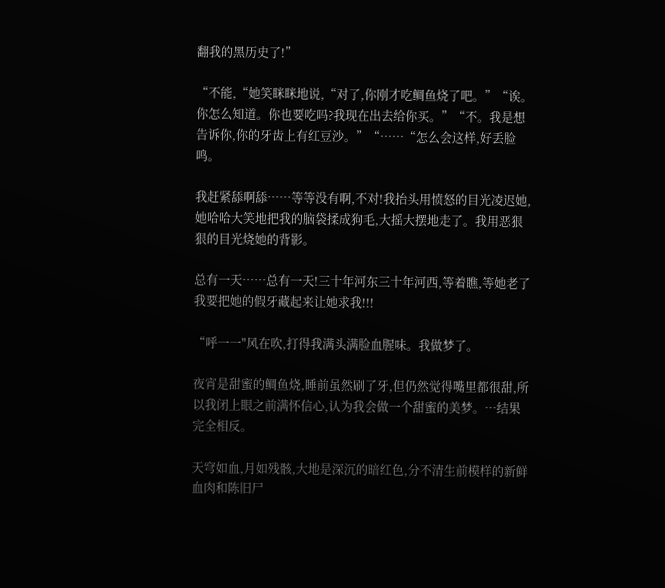翻我的黑历史了!”

“不能,“她笑眯眯地说,“对了,你刚才吃鲷鱼烧了吧。”“诶。你怎么知道。你也要吃吗?我现在出去给你买。”“不。我是想告诉你,你的牙齿上有红豆沙。”“……“怎么会这样,好丢脸鸣。

我赶紧舔啊舔……等等没有啊,不对!我抬头用愤怒的目光凌迟她,她哈哈大笑地把我的脑袋揉成狗毛,大摇大摆地走了。我用恶狠狠的目光烧她的背影。

总有一天……总有一天!三十年河东三十年河西,等着瞧,等她老了我要把她的假牙藏起来让她求我!!!

“呼一一"风在吹,打得我满头满脸血腥味。我做梦了。

夜宵是甜蜜的鲷鱼烧,睡前虽然刷了牙,但仍然觉得嘴里都很甜,所以我闭上眼之前满怀信心,认为我会做一个甜蜜的美梦。…结果完全相反。

天穹如血,月如残骸,大地是深沉的暗红色,分不清生前模样的新鲜血肉和陈旧尸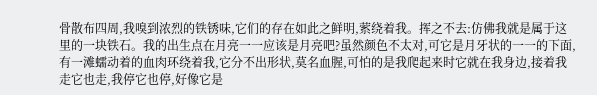骨散布四周,我嗅到浓烈的铁锈味,它们的存在如此之鲜明,萦绕着我。挥之不去:仿佛我就是属于这里的一块铁石。我的出生点在月亮一一应该是月亮吧?虽然颜色不太对,可它是月牙状的一一的下面,有一滩蠕动着的血肉环绕着我,它分不出形状,莫名血腥,可怕的是我爬起来时它就在我身边,接着我走它也走,我停它也停,好像它是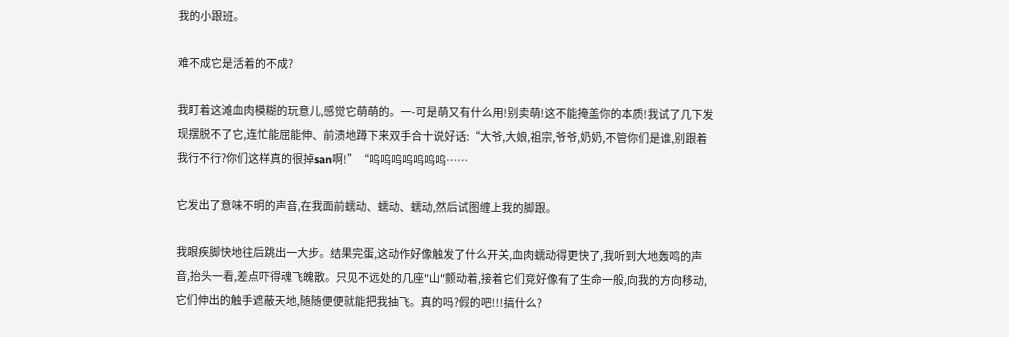我的小跟班。

难不成它是活着的不成?

我盯着这滩血肉模糊的玩意儿,感觉它萌萌的。一-可是萌又有什么用!别卖萌!这不能掩盖你的本质!我试了几下发现摆脱不了它,连忙能屈能伸、前溃地蹲下来双手合十说好话:“大爷,大娘,祖宗,爷爷,奶奶,不管你们是谁,别跟着我行不行?你们这样真的很掉san啊!”“呜呜呜呜呜呜呜……

它发出了意味不明的声音,在我面前蠕动、蠕动、蠕动,然后试图缠上我的脚跟。

我眼疾脚快地往后跳出一大步。结果完蛋,这动作好像触发了什么开关,血肉蠕动得更快了,我听到大地轰鸣的声音,抬头一看,差点吓得魂飞魄散。只见不远处的几座"山"颤动着,接着它们竞好像有了生命一般,向我的方向移动,它们伸出的触手遮蔽天地,随随便便就能把我抽飞。真的吗?假的吧!!!搞什么?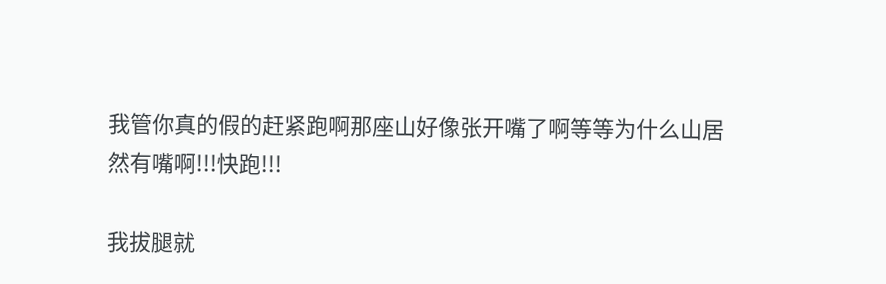我管你真的假的赶紧跑啊那座山好像张开嘴了啊等等为什么山居然有嘴啊!!!快跑!!!

我拔腿就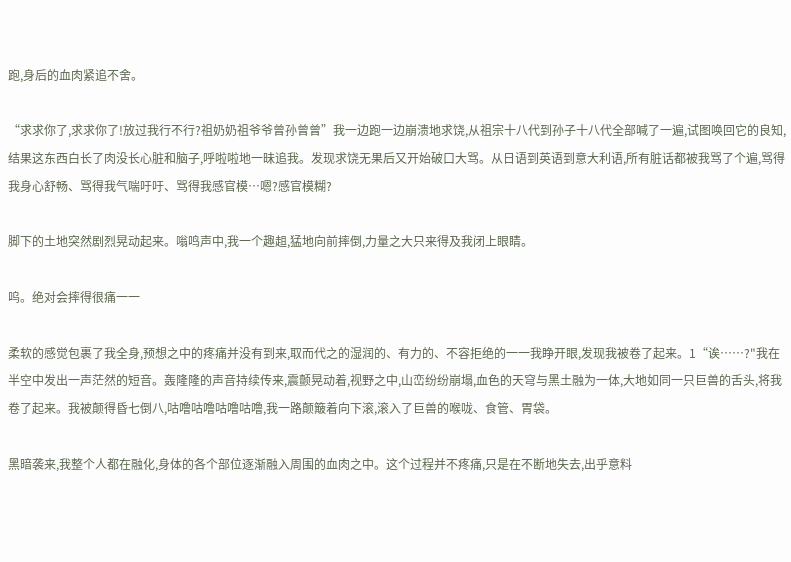跑,身后的血肉紧追不舍。

“求求你了,求求你了!放过我行不行?祖奶奶祖爷爷曾孙曾曾”我一边跑一边崩溃地求饶,从祖宗十八代到孙子十八代全部喊了一遍,试图唤回它的良知,结果这东西白长了肉没长心脏和脑子,呼啦啦地一昧追我。发现求饶无果后又开始破口大骂。从日语到英语到意大利语,所有脏话都被我骂了个遍,骂得我身心舒畅、骂得我气喘吁吁、骂得我感官模…嗯?感官模糊?

脚下的土地突然剧烈晃动起来。嗡鸣声中,我一个趣趄,猛地向前摔倒,力量之大只来得及我闭上眼睛。

呜。绝对会摔得很痛一一

柔软的感觉包裹了我全身,预想之中的疼痛并没有到来,取而代之的湿润的、有力的、不容拒绝的一一我睁开眼,发现我被卷了起来。1“诶……?"我在半空中发出一声茫然的短音。轰隆隆的声音持续传来,震颤晃动着,视野之中,山峦纷纷崩塌,血色的天穹与黑土融为一体,大地如同一只巨兽的舌头,将我卷了起来。我被颠得昏七倒八,咕噜咕噜咕噜咕噜,我一路颠簸着向下滚,滚入了巨兽的喉咙、食管、胃袋。

黑暗袭来,我整个人都在融化,身体的各个部位逐渐融入周围的血肉之中。这个过程并不疼痛,只是在不断地失去,出乎意料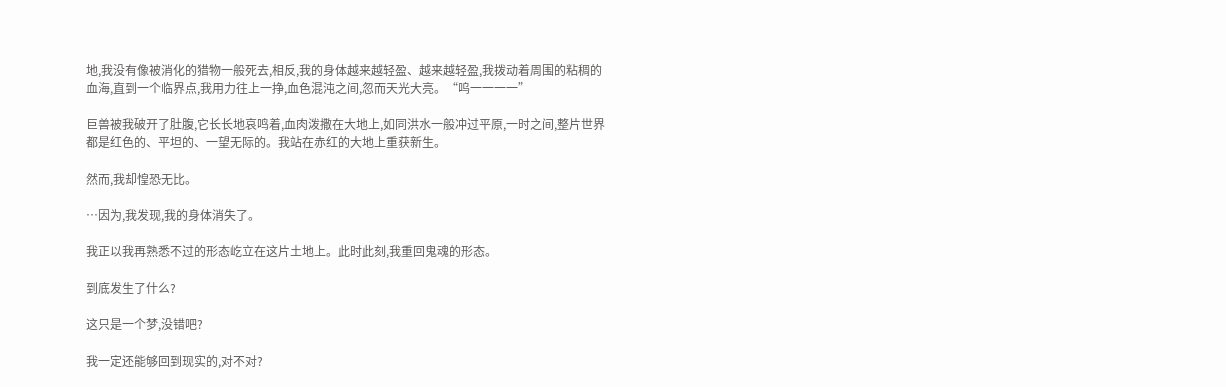地,我没有像被消化的猎物一般死去,相反,我的身体越来越轻盈、越来越轻盈,我拨动着周围的粘稠的血海,直到一个临界点,我用力往上一挣,血色混沌之间,忽而天光大亮。“呜一一一一”

巨兽被我破开了肚腹,它长长地哀鸣着,血肉泼撒在大地上,如同洪水一般冲过平原,一时之间,整片世界都是红色的、平坦的、一望无际的。我站在赤红的大地上重获新生。

然而,我却惶恐无比。

…因为,我发现,我的身体消失了。

我正以我再熟悉不过的形态屹立在这片土地上。此时此刻,我重回鬼魂的形态。

到底发生了什么?

这只是一个梦,没错吧?

我一定还能够回到现实的,对不对?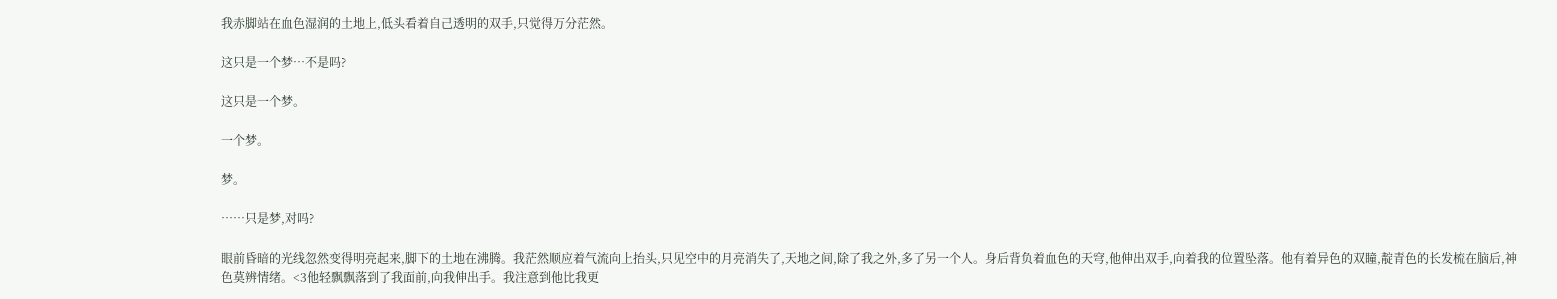我赤脚站在血色湿润的土地上,低头看着自己透明的双手,只觉得万分茫然。

这只是一个梦…不是吗?

这只是一个梦。

一个梦。

梦。

……只是梦,对吗?

眼前昏暗的光线忽然变得明亮起来,脚下的土地在沸腾。我茫然顺应着气流向上抬头,只见空中的月亮消失了,天地之间,除了我之外,多了另一个人。身后背负着血色的天穹,他伸出双手,向着我的位置坠落。他有着异色的双瞳,靛青色的长发梳在脑后,神色莫辨情绪。<3他轻飘飘落到了我面前,向我伸出手。我注意到他比我更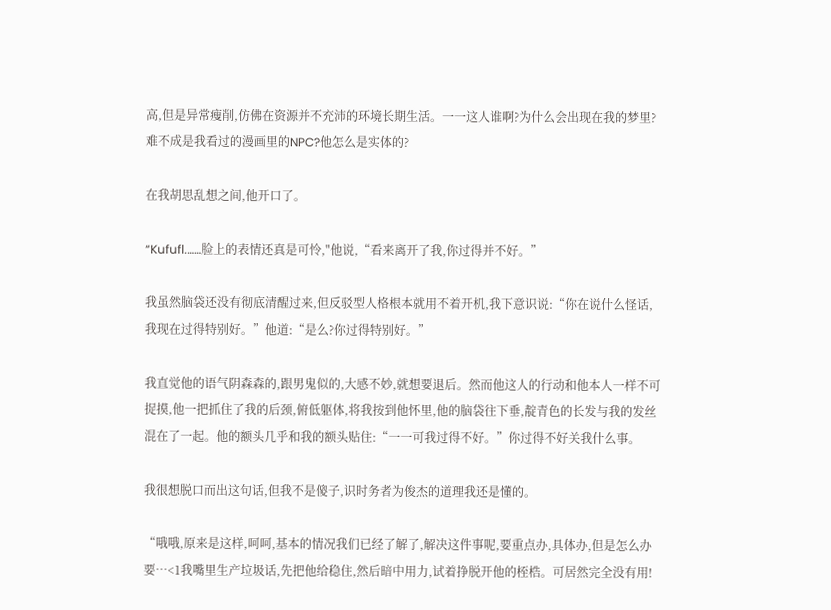高,但是异常瘦削,仿佛在资源并不充沛的环境长期生活。一一这人谁啊?为什么会出现在我的梦里?难不成是我看过的漫画里的NPC?他怎么是实体的?

在我胡思乱想之间,他开口了。

“Kufufl.……脸上的表情还真是可怜,"他说,“看来离开了我,你过得并不好。”

我虽然脑袋还没有彻底清醒过来,但反驳型人格根本就用不着开机,我下意识说:“你在说什么怪话,我现在过得特别好。”他道:“是么?你过得特别好。”

我直觉他的语气阴森森的,跟男鬼似的,大感不妙,就想要退后。然而他这人的行动和他本人一样不可捉摸,他一把抓住了我的后颈,俯低躯体,将我按到他怀里,他的脑袋往下垂,靛青色的长发与我的发丝混在了一起。他的额头几乎和我的额头贴住:“一一可我过得不好。”你过得不好关我什么事。

我很想脱口而出这句话,但我不是傻子,识时务者为俊杰的道理我还是懂的。

“哦哦,原来是这样,呵呵,基本的情况我们已经了解了,解决这件事呢,要重点办,具体办,但是怎么办要…<1我嘴里生产垃圾话,先把他给稳住,然后暗中用力,试着挣脱开他的桎梏。可居然完全没有用!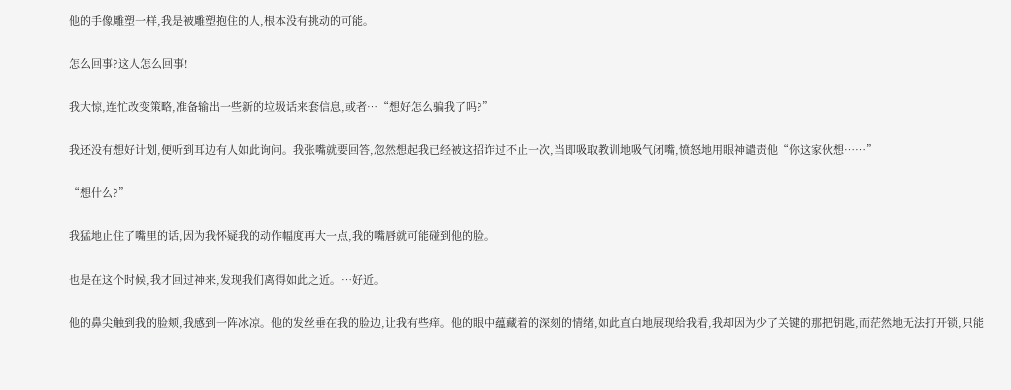他的手像雕塑一样,我是被雕塑抱住的人,根本没有挑动的可能。

怎么回事?这人怎么回事!

我大惊,连忙改变策略,准备输出一些新的垃圾话来套信息,或者…“想好怎么骗我了吗?”

我还没有想好计划,便听到耳边有人如此询问。我张嘴就要回答,忽然想起我已经被这招诈过不止一次,当即吸取教训地吸气闭嘴,愤怒地用眼神谴责他“你这家伙想……”

“想什么?”

我猛地止住了嘴里的话,因为我怀疑我的动作幅度再大一点,我的嘴唇就可能碰到他的脸。

也是在这个时候,我才回过神来,发现我们离得如此之近。…好近。

他的鼻尖触到我的脸颊,我感到一阵冰凉。他的发丝垂在我的脸边,让我有些痒。他的眼中蕴藏着的深刻的情绪,如此直白地展现给我看,我却因为少了关键的那把钥匙,而茫然地无法打开锁,只能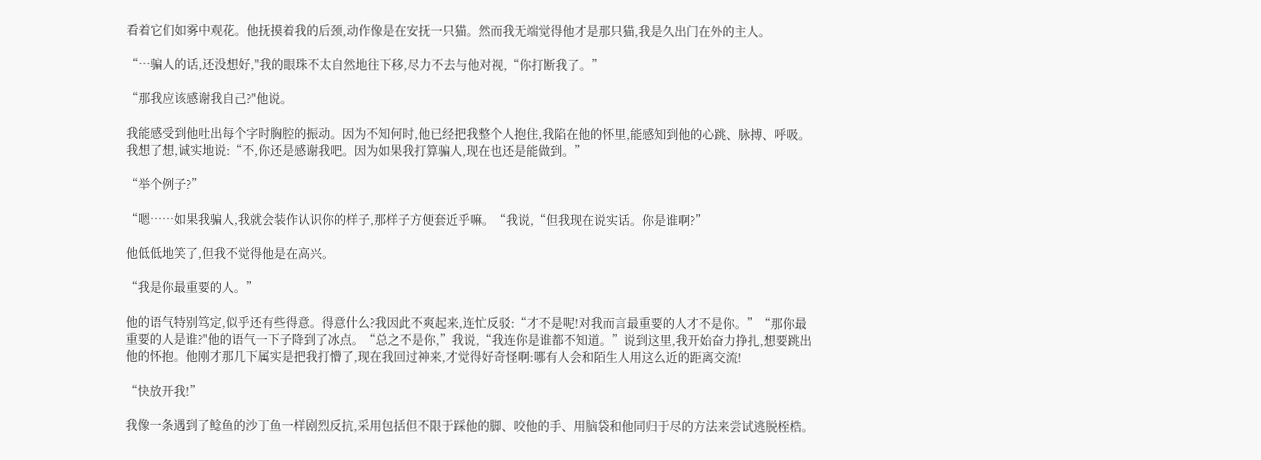看着它们如雾中观花。他抚摸着我的后颈,动作像是在安抚一只猫。然而我无端觉得他才是那只猫,我是久出门在外的主人。

“…骗人的话,还没想好,"我的眼珠不太自然地往下移,尽力不去与他对视,“你打断我了。”

“那我应该感谢我自己?"他说。

我能感受到他吐出每个字时胸腔的振动。因为不知何时,他已经把我整个人抱住,我陷在他的怀里,能感知到他的心跳、脉搏、呼吸。我想了想,诚实地说:“不,你还是感谢我吧。因为如果我打算骗人,现在也还是能做到。”

“举个例子?”

“嗯……如果我骗人,我就会装作认识你的样子,那样子方便套近乎嘛。“我说,“但我现在说实话。你是谁啊?”

他低低地笑了,但我不觉得他是在高兴。

“我是你最重要的人。”

他的语气特别笃定,似乎还有些得意。得意什么?我因此不爽起来,连忙反驳:“才不是呢!对我而言最重要的人才不是你。”“那你最重要的人是谁?"他的语气一下子降到了冰点。“总之不是你,”我说,“我连你是谁都不知道。”说到这里,我开始奋力挣扎,想要跳出他的怀抱。他刚才那几下属实是把我打懵了,现在我回过神来,才觉得好奇怪啊:哪有人会和陌生人用这么近的距离交流!

“快放开我!”

我像一条遇到了鲶鱼的沙丁鱼一样剧烈反抗,采用包括但不限于踩他的脚、咬他的手、用脑袋和他同归于尽的方法来尝试逃脱桎梏。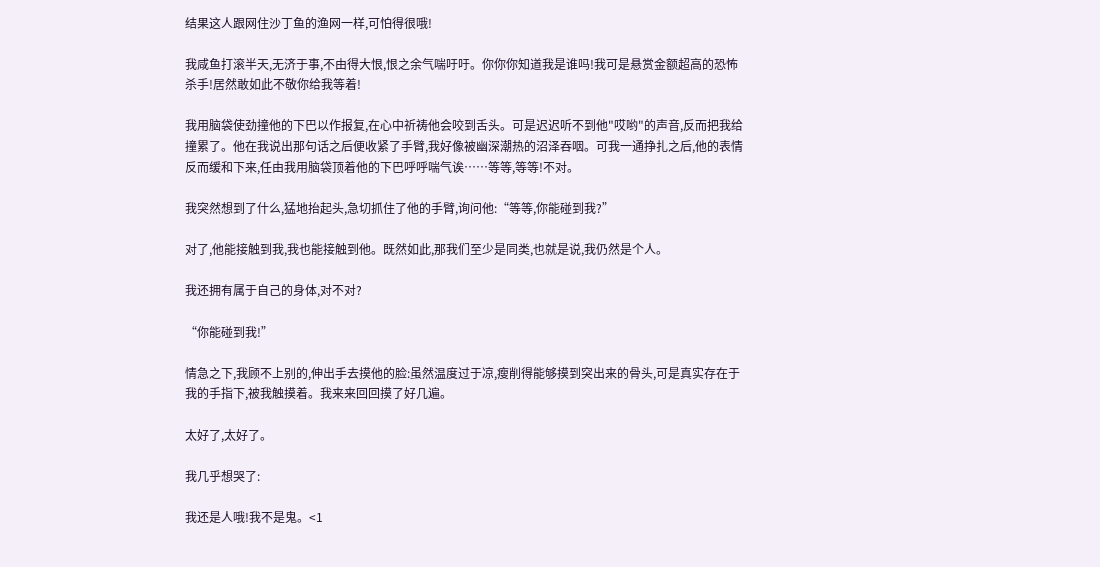结果这人跟网住沙丁鱼的渔网一样,可怕得很哦!

我咸鱼打滚半天,无济于事,不由得大恨,恨之余气喘吁吁。你你你知道我是谁吗!我可是悬赏金额超高的恐怖杀手!居然敢如此不敬你给我等着!

我用脑袋使劲撞他的下巴以作报复,在心中祈祷他会咬到舌头。可是迟迟听不到他"哎哟"的声音,反而把我给撞累了。他在我说出那句话之后便收紧了手臂,我好像被幽深潮热的沼泽吞咽。可我一通挣扎之后,他的表情反而缓和下来,任由我用脑袋顶着他的下巴呼呼喘气诶……等等,等等!不对。

我突然想到了什么,猛地抬起头,急切抓住了他的手臂,询问他:“等等,你能碰到我?”

对了,他能接触到我,我也能接触到他。既然如此,那我们至少是同类,也就是说,我仍然是个人。

我还拥有属于自己的身体,对不对?

“你能碰到我!”

情急之下,我顾不上别的,伸出手去摸他的脸:虽然温度过于凉,瘦削得能够摸到突出来的骨头,可是真实存在于我的手指下,被我触摸着。我来来回回摸了好几遍。

太好了,太好了。

我几乎想哭了:

我还是人哦!我不是鬼。<1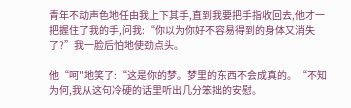青年不动声色地任由我上下其手,直到我要把手指收回去,他才一把握住了我的手,问我:“你以为你好不容易得到的身体又消失了?”我一脸后怕地使劲点头。

他“呵"地笑了:“这是你的梦。梦里的东西不会成真的。“不知为何,我从这句冷硬的话里听出几分笨拙的安慰。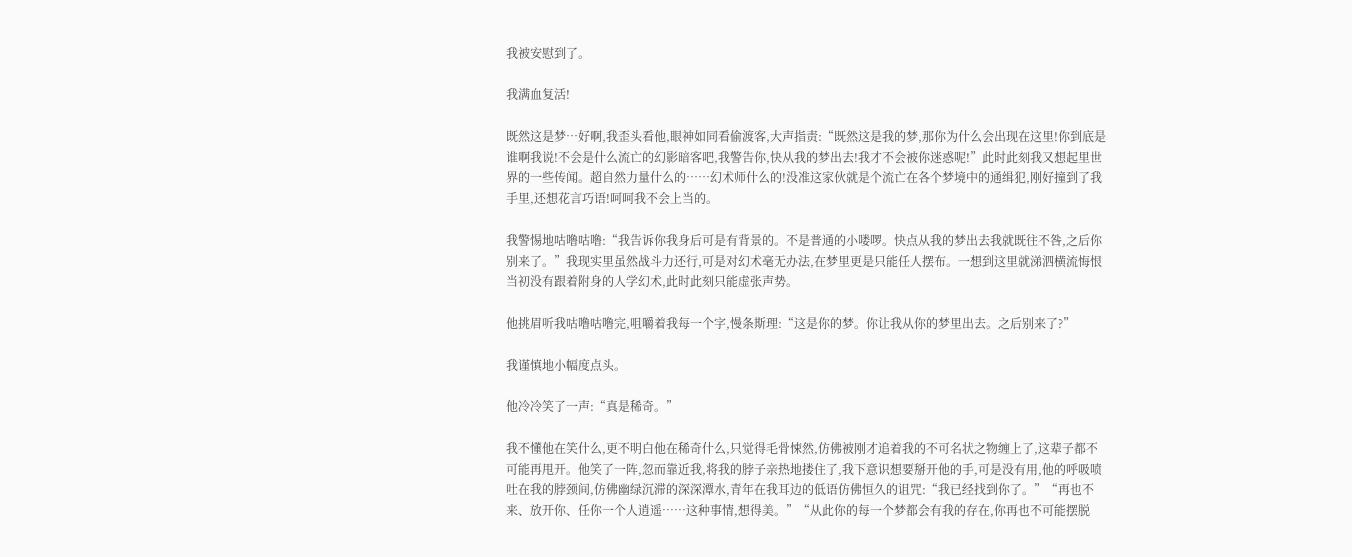我被安慰到了。

我满血复活!

既然这是梦…好啊,我歪头看他,眼神如同看偷渡客,大声指责:“既然这是我的梦,那你为什么会出现在这里!你到底是谁啊我说!不会是什么流亡的幻影暗客吧,我警告你,快从我的梦出去!我才不会被你迷惑呢!”此时此刻我又想起里世界的一些传闻。超自然力量什么的……幻术师什么的!没准这家伙就是个流亡在各个梦境中的通缉犯,刚好撞到了我手里,还想花言巧语!呵呵我不会上当的。

我警惕地咕噜咕噜:“我告诉你我身后可是有背景的。不是普通的小喽啰。快点从我的梦出去我就既往不咎,之后你别来了。”我现实里虽然战斗力还行,可是对幻术毫无办法,在梦里更是只能任人摆布。一想到这里就涕泗横流悔恨当初没有跟着附身的人学幻术,此时此刻只能虚张声势。

他挑眉听我咕噜咕噜完,咀嚼着我每一个字,慢条斯理:“这是你的梦。你让我从你的梦里出去。之后别来了?”

我谨慎地小幅度点头。

他冷冷笑了一声:“真是稀奇。”

我不懂他在笑什么,更不明白他在稀奇什么,只觉得毛骨悚然,仿佛被刚才追着我的不可名状之物缠上了,这辈子都不可能再甩开。他笑了一阵,忽而靠近我,将我的脖子亲热地搂住了,我下意识想要掰开他的手,可是没有用,他的呼吸喷吐在我的脖颈间,仿佛幽绿沉滞的深深潭水,青年在我耳边的低语仿佛恒久的诅咒:“我已经找到你了。”“再也不来、放开你、任你一个人逍遥……这种事情,想得美。”“从此你的每一个梦都会有我的存在,你再也不可能摆脱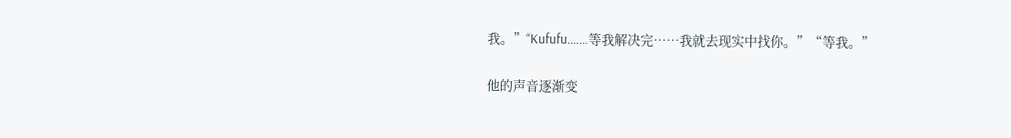我。”“Kufufu.……等我解决完……我就去现实中找你。”“等我。”

他的声音逐渐变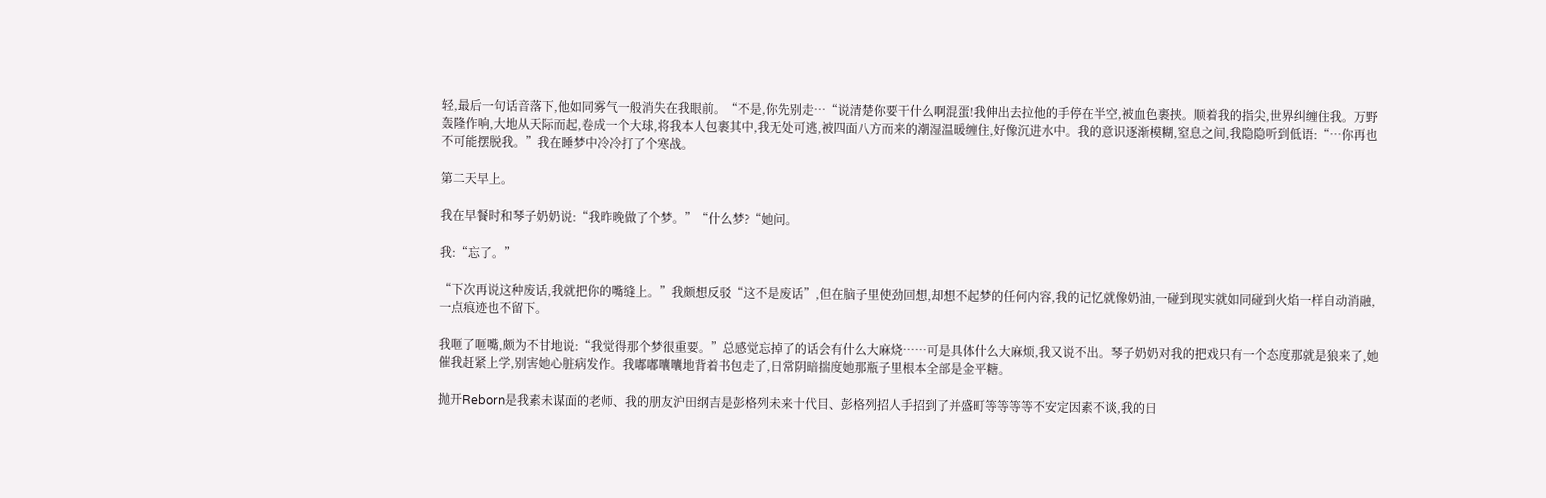轻,最后一句话音落下,他如同雾气一般消失在我眼前。“不是,你先别走…“说清楚你要干什么啊混蛋!我伸出去拉他的手停在半空,被血色裹挟。顺着我的指尖,世界纠缠住我。万野轰隆作响,大地从天际而起,卷成一个大球,将我本人包裹其中,我无处可逃,被四面八方而来的潮湿温暖缠住,好像沉进水中。我的意识逐渐模糊,窒息之间,我隐隐听到低语:“…你再也不可能摆脱我。”我在睡梦中冷冷打了个寒战。

第二天早上。

我在早餐时和琴子奶奶说:“我昨晚做了个梦。”“什么梦?“她问。

我:“忘了。”

“下次再说这种废话,我就把你的嘴缝上。”我颇想反驳“这不是废话”,但在脑子里使劲回想,却想不起梦的任何内容,我的记忆就像奶油,一碰到现实就如同碰到火焰一样自动消融,一点痕迹也不留下。

我咂了咂嘴,颇为不甘地说:“我觉得那个梦很重要。”总感觉忘掉了的话会有什么大麻烧……可是具体什么大麻烦,我又说不出。琴子奶奶对我的把戏只有一个态度那就是狼来了,她催我赶紧上学,别害她心脏病发作。我嘟嘟囔囔地背着书包走了,日常阴暗揣度她那瓶子里根本全部是金平糖。

抛开Reborn是我素未谋面的老师、我的朋友沪田纲吉是彭格列未来十代目、彭格列招人手招到了并盛町等等等等不安定因素不谈,我的日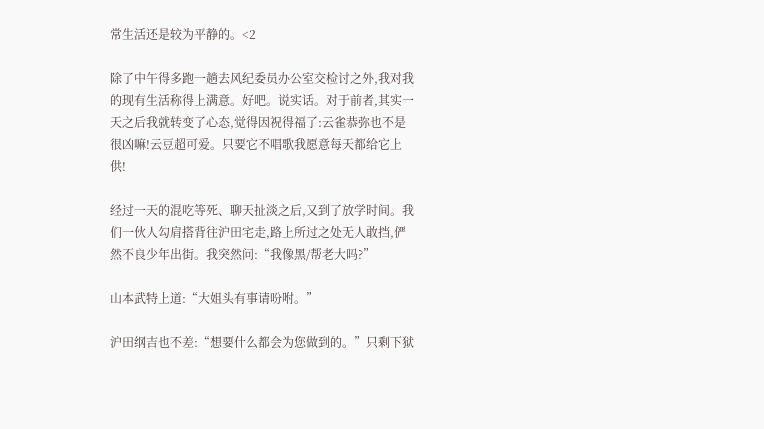常生活还是较为平静的。<2

除了中午得多跑一趟去风纪委员办公室交检讨之外,我对我的现有生活称得上满意。好吧。说实话。对于前者,其实一天之后我就转变了心态,觉得因祝得福了:云雀恭弥也不是很凶嘛!云豆超可爱。只要它不唱歌我愿意每天都给它上供!

经过一天的混吃等死、聊天扯淡之后,又到了放学时间。我们一伙人勾肩搭背往沪田宅走,路上所过之处无人敢挡,俨然不良少年出街。我突然问:“我像黑/帮老大吗?”

山本武特上道:“大姐头有事请吩咐。”

沪田纲吉也不差:“想要什么都会为您做到的。”只剩下狱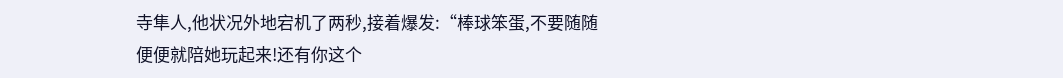寺隼人,他状况外地宕机了两秒,接着爆发:“棒球笨蛋,不要随随便便就陪她玩起来!还有你这个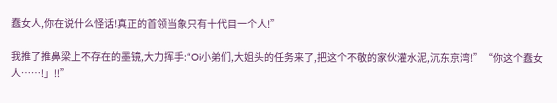蠢女人,你在说什么怪话!真正的首领当象只有十代目一个人!”

我推了推鼻梁上不存在的墨镜,大力挥手:“Oi小弟们,大姐头的任务来了,把这个不敬的家伙灌水泥,沉东京湾!”“你这个蠢女人……!」!!”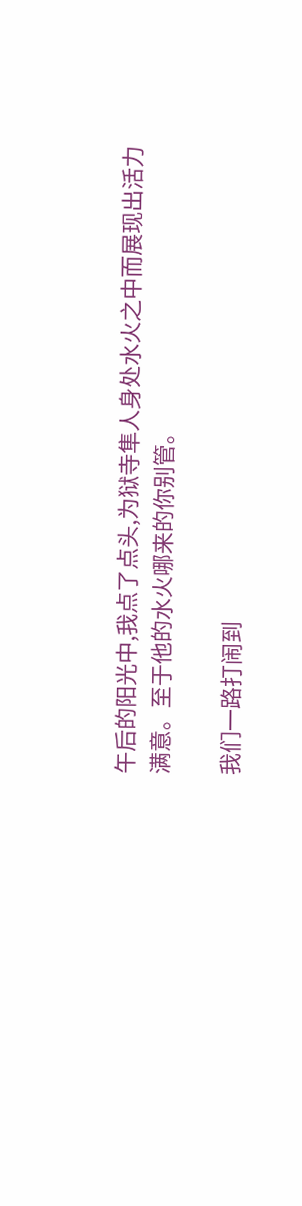午后的阳光中,我点了点头,为狱寺隼人身处水火之中而展现出活力满意。至于他的水火哪来的你别管。

我们一路打闹到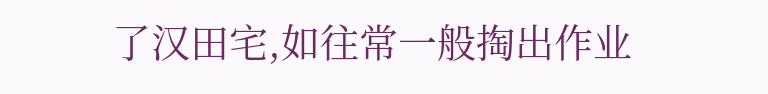了汉田宅,如往常一般掏出作业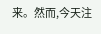来。然而,今天注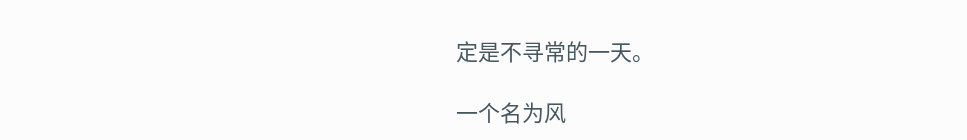定是不寻常的一天。

一个名为风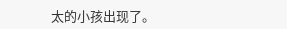太的小孩出现了。